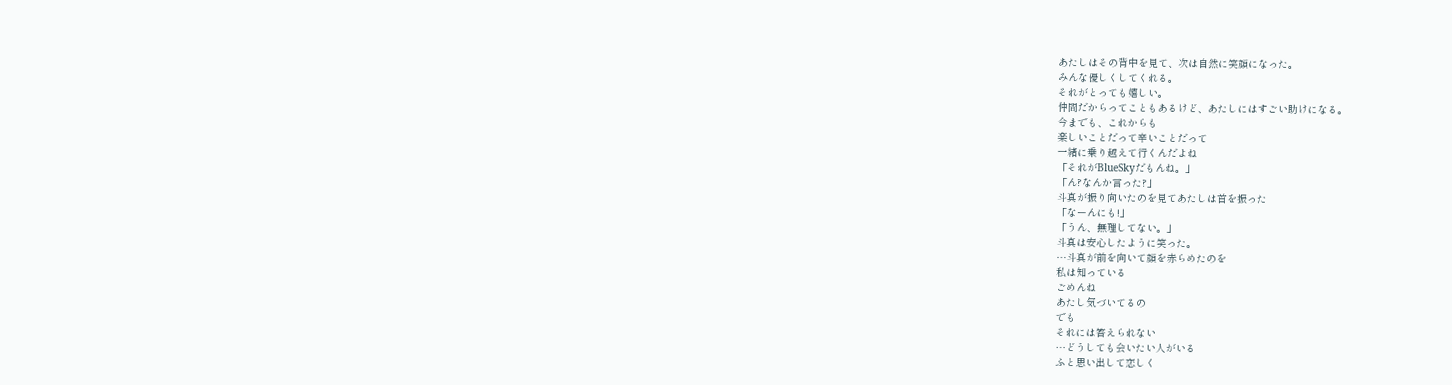あたしはその背中を見て、次は自然に笑顔になった。
みんな優しくしてくれる。
それがとっても嬉しい。
仲間だからってこともあるけど、あたしにはすごい助けになる。
今までも、これからも
楽しいことだって辛いことだって
一緒に乗り越えて行くんだよね
「それがBlueSkyだもんね。」
「ん?なんか言った?」
斗真が振り向いたのを見てあたしは首を振った
「なーんにも!」
「うん、無理してない。」
斗真は安心したように笑った。
…斗真が前を向いて顔を赤らめたのを
私は知っている
ごめんね
あたし気づいてるの
でも
それには答えられない
…どうしても会いたい人がいる
ふと思い出して恋しく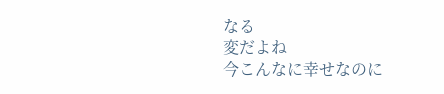なる
変だよね
今こんなに幸せなのに